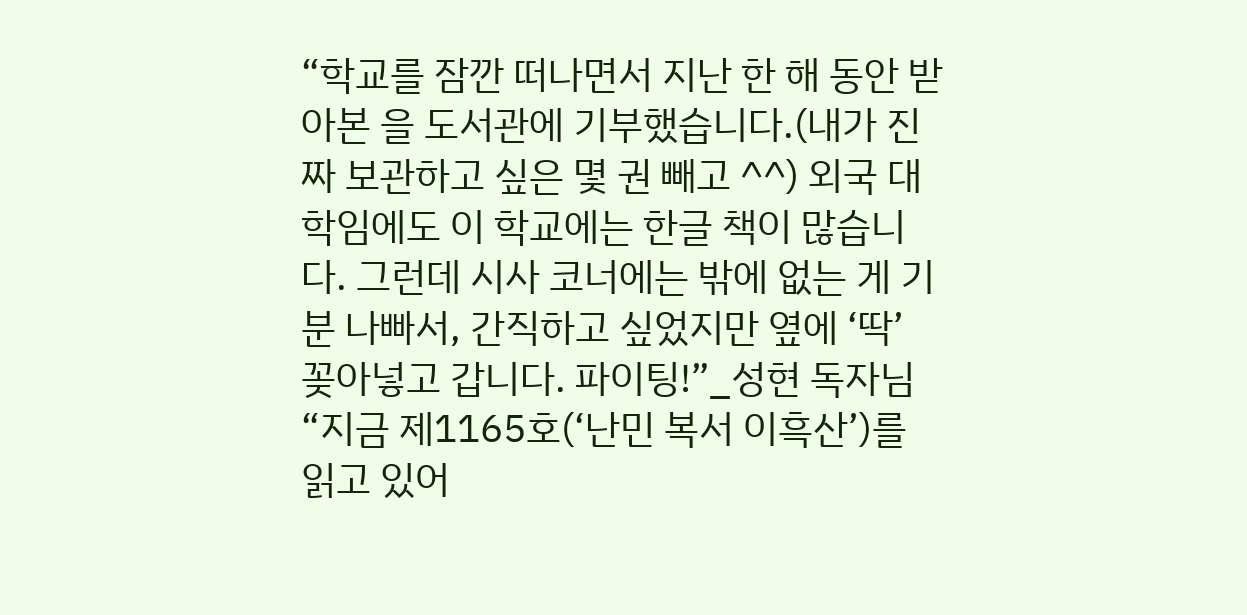“학교를 잠깐 떠나면서 지난 한 해 동안 받아본 을 도서관에 기부했습니다.(내가 진짜 보관하고 싶은 몇 권 빼고 ^^) 외국 대학임에도 이 학교에는 한글 책이 많습니다. 그런데 시사 코너에는 밖에 없는 게 기분 나빠서, 간직하고 싶었지만 옆에 ‘딱’ 꽂아넣고 갑니다. 파이팅!”_성현 독자님
“지금 제1165호(‘난민 복서 이흑산’)를 읽고 있어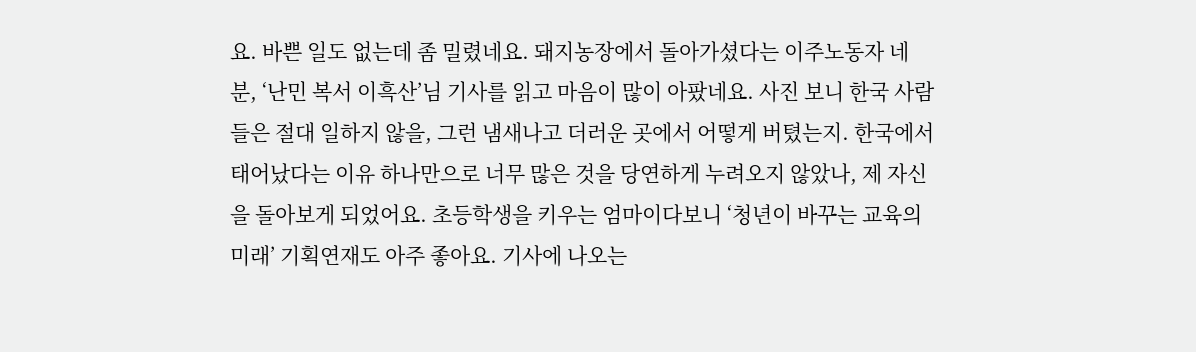요. 바쁜 일도 없는데 좀 밀렸네요. 돼지농장에서 돌아가셨다는 이주노동자 네 분, ‘난민 복서 이흑산’님 기사를 읽고 마음이 많이 아팠네요. 사진 보니 한국 사람들은 절대 일하지 않을, 그런 냄새나고 더러운 곳에서 어떻게 버텼는지. 한국에서 태어났다는 이유 하나만으로 너무 많은 것을 당연하게 누려오지 않았나, 제 자신을 돌아보게 되었어요. 초등학생을 키우는 엄마이다보니 ‘청년이 바꾸는 교육의 미래’ 기획연재도 아주 좋아요. 기사에 나오는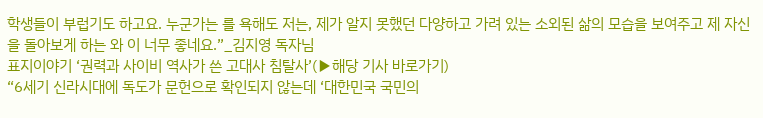학생들이 부럽기도 하고요. 누군가는 를 욕해도 저는, 제가 알지 못했던 다양하고 가려 있는 소외된 삶의 모습을 보여주고 제 자신을 돌아보게 하는 와 이 너무 좋네요.”_김지영 독자님
표지이야기 ‘권력과 사이비 역사가 쓴 고대사 침탈사’(▶해당 기사 바로가기)
“6세기 신라시대에 독도가 문헌으로 확인되지 않는데 ‘대한민국 국민의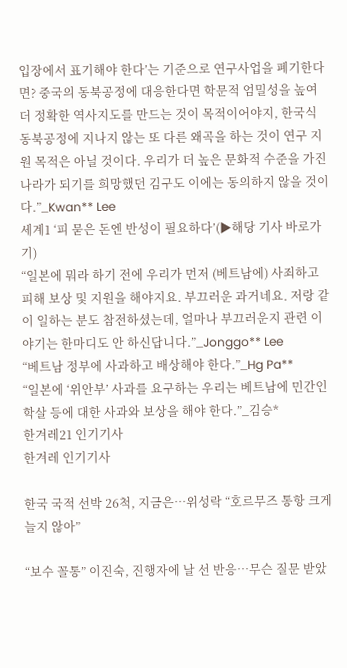입장에서 표기해야 한다’는 기준으로 연구사업을 폐기한다면? 중국의 동북공정에 대응한다면 학문적 엄밀성을 높여 더 정확한 역사지도를 만드는 것이 목적이어야지, 한국식 동북공정에 지나지 않는 또 다른 왜곡을 하는 것이 연구 지원 목적은 아닐 것이다. 우리가 더 높은 문화적 수준을 가진 나라가 되기를 희망했던 김구도 이에는 동의하지 않을 것이다.”_Kwan** Lee
세계1 ‘피 묻은 돈엔 반성이 필요하다’(▶해당 기사 바로가기)
“일본에 뭐라 하기 전에 우리가 먼저 (베트남에) 사죄하고 피해 보상 및 지원을 해야지요. 부끄러운 과거네요. 저랑 같이 일하는 분도 참전하셨는데, 얼마나 부끄러운지 관련 이야기는 한마디도 안 하신답니다.”_Jonggo** Lee
“베트남 정부에 사과하고 배상해야 한다.”_Hg Pa**
“일본에 ‘위안부’ 사과를 요구하는 우리는 베트남에 민간인 학살 등에 대한 사과와 보상을 해야 한다.”_김승*
한겨레21 인기기사
한겨레 인기기사

한국 국적 선박 26척, 지금은…위성락 “호르무즈 통항 크게 늘지 않아”

“보수 꼴통” 이진숙, 진행자에 날 선 반응…무슨 질문 받았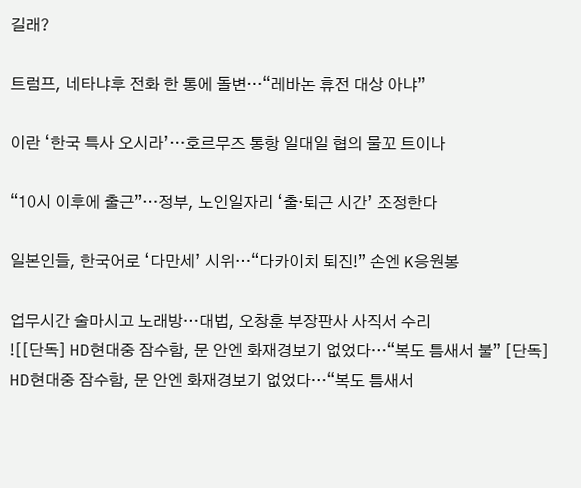길래?

트럼프, 네타냐후 전화 한 통에 돌변…“레바논 휴전 대상 아냐”

이란 ‘한국 특사 오시라’…호르무즈 통항 일대일 협의 물꼬 트이나

“10시 이후에 출근”…정부, 노인일자리 ‘출·퇴근 시간’ 조정한다

일본인들, 한국어로 ‘다만세’ 시위…“다카이치 퇴진!” 손엔 K응원봉

업무시간 술마시고 노래방…대법, 오창훈 부장판사 사직서 수리
![[단독] HD현대중 잠수함, 문 안엔 화재경보기 없었다…“복도 틈새서 불” [단독] HD현대중 잠수함, 문 안엔 화재경보기 없었다…“복도 틈새서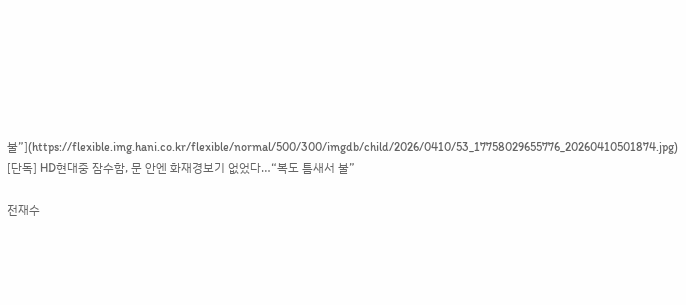불”](https://flexible.img.hani.co.kr/flexible/normal/500/300/imgdb/child/2026/0410/53_17758029655776_20260410501874.jpg)
[단독] HD현대중 잠수함, 문 안엔 화재경보기 없었다…“복도 틈새서 불”

전재수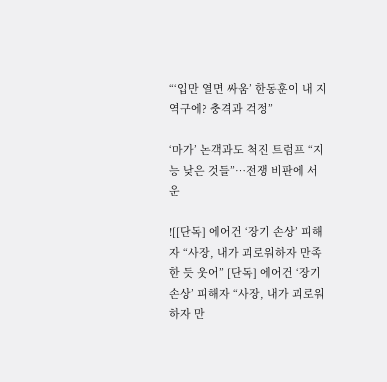“‘입만 열면 싸움’ 한동훈이 내 지역구에? 충격과 걱정”

‘마가’ 논객과도 척진 트럼프 “지능 낮은 것들”…전쟁 비판에 서운

![[단독] 에어건 ‘장기 손상’ 피해자 “사장, 내가 괴로워하자 만족한 듯 웃어” [단독] 에어건 ‘장기 손상’ 피해자 “사장, 내가 괴로워하자 만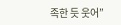족한 듯 웃어”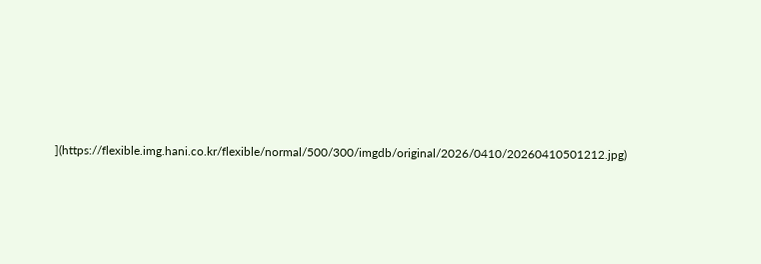](https://flexible.img.hani.co.kr/flexible/normal/500/300/imgdb/original/2026/0410/20260410501212.jpg)